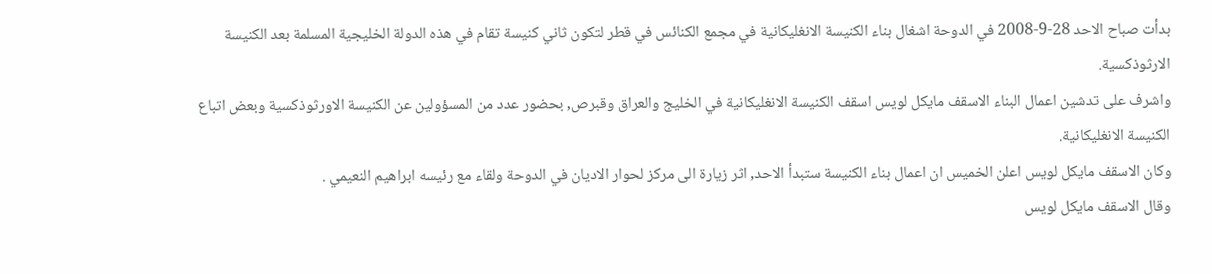بدأت صباح الاحد 28-9-2008 في الدوحة اشغال بناء الكنيسة الانغليكانية في مجمع الكنائس في قطر لتكون ثاني كنيسة تقام في هذه الدولة الخليجية المسلمة بعد الكنيسة الارثوذكسية.
واشرف على تدشين اعمال البناء الاسقف مايكل لويس اسقف الكنيسة الانغليكانية في الخليج والعراق وقبرص, بحضور عدد من المسؤولين عن الكنيسة الاورثوذكسية وبعض اتباع الكنيسة الانغليكانية.
وكان الاسقف مايكل لويس اعلن الخميس ان اعمال بناء الكنيسة ستبدأ الاحد, اثر زيارة الى مركز لحوار الاديان في الدوحة ولقاء مع رئيسه ابراهيم النعيمي .
وقال الاسقف مايكل لويس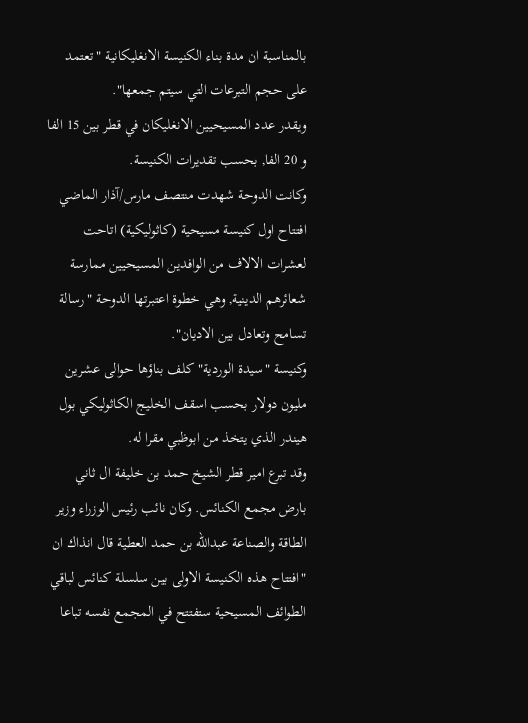بالمناسبة ان مدة بناء الكنيسة الانغليكانية "تعتمد على حجم التبرعات التي سيتم جمعها".
ويقدر عدد المسيحيين الانغليكان في قطر بين 15 الفا و 20 الفا, بحسب تقديرات الكنيسة.
وكانت الدوحة شهدت منتصف مارس/آذار الماضي افتتاح اول كنيسة مسيحية (كاثوليكية) اتاحت لعشرات الالاف من الوافدين المسيحيين ممارسة شعائرهم الدينية, وهي خطوة اعتبرتها الدوحة "رسالة تسامح وتعادل بين الاديان".
وكنيسة "سيدة الوردية" كلف بناؤها حوالى عشرين مليون دولار بحسب اسقف الخليج الكاثوليكي بول هيندر الذي يتخذ من ابوظبي مقرا له.
وقد تبرع امير قطر الشيخ حمد بن خليفة ال ثاني بارض مجمع الكنائس. وكان نائب رئيس الوزراء وزير الطاقة والصناعة عبدالله بن حمد العطية قال انذاك ان "افتتاح هذه الكنيسة الاولى بين سلسلة كنائس لباقي الطوائف المسيحية ستفتتح في المجمع نفسه تباعا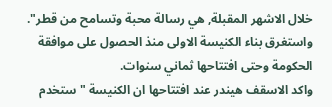خلال الاشهر المقبلة, هي رسالة محبة وتسامح من قطر".
واستغرق بناء الكنيسة الاولى منذ الحصول على موافقة الحكومة وحتى افتتاحها ثماني سنوات.
واكد الاسقف هيندر عند افتتاحها ان الكنيسة "ستخدم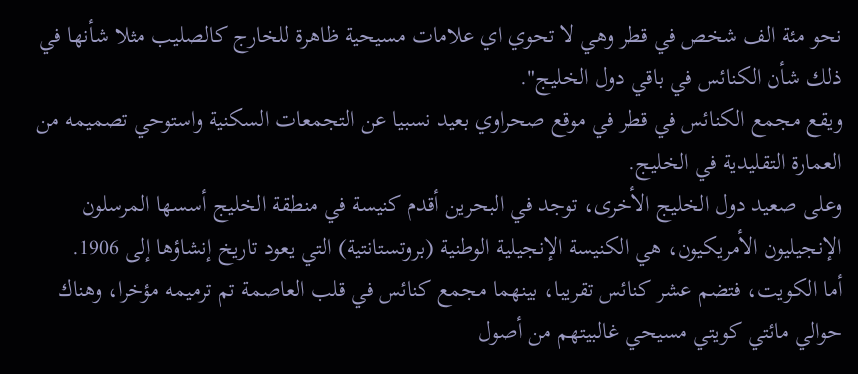نحو مئة الف شخص في قطر وهي لا تحوي اي علامات مسيحية ظاهرة للخارج كالصليب مثلا شأنها في ذلك شأن الكنائس في باقي دول الخليج".
ويقع مجمع الكنائس في قطر في موقع صحراوي بعيد نسبيا عن التجمعات السكنية واستوحي تصميمه من العمارة التقليدية في الخليج.
وعلى صعيد دول الخليج الأخرى، توجد في البحرين أقدم كنيسة في منطقة الخليج أسسها المرسلون الإنجيليون الأمريكيون، هي الكنيسة الإنجيلية الوطنية (بروتستانتية) التي يعود تاريخ إنشاؤها إلى 1906.
أما الكويت، فتضم عشر كنائس تقريبا، بينهما مجمع كنائس في قلب العاصمة تم ترميمه مؤخرا، وهناك حوالي مائتي كويتي مسيحي غالبيتهم من أصول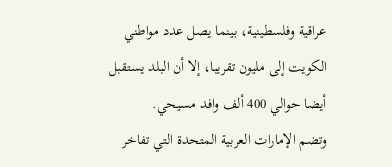عراقية وفلسطينية، بينما يصل عدد مواطني الكويت إلى مليون تقريبا، إلا أن البلد يستقبل أيضا حوالي 400 ألف وافد مسيحي.
وتضم الإمارات العربية المتحدة التي تفاخر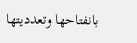بانفتاحها وتعدديتها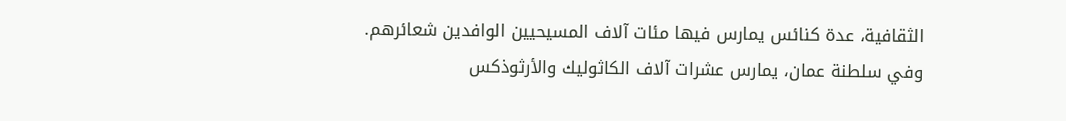الثقافية، عدة كنائس يمارس فيها مئات آلاف المسيحيين الوافدين شعائرهم.
وفي سلطنة عمان، يمارس عشرات آلاف الكاثوليك والأرثوذكس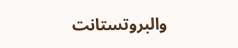والبروتستانت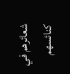شعائرهم في كنائسهم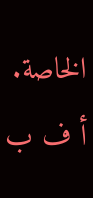الخاصة.
أ ف ب